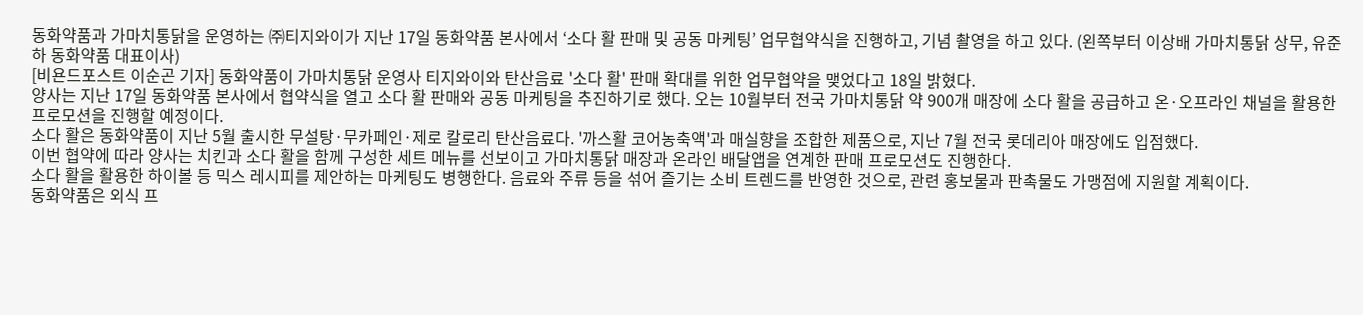동화약품과 가마치통닭을 운영하는 ㈜티지와이가 지난 17일 동화약품 본사에서 ‘소다 활 판매 및 공동 마케팅’ 업무협약식을 진행하고, 기념 촬영을 하고 있다. (왼쪽부터 이상배 가마치통닭 상무, 유준하 동화약품 대표이사)
[비욘드포스트 이순곤 기자] 동화약품이 가마치통닭 운영사 티지와이와 탄산음료 '소다 활' 판매 확대를 위한 업무협약을 맺었다고 18일 밝혔다.
양사는 지난 17일 동화약품 본사에서 협약식을 열고 소다 활 판매와 공동 마케팅을 추진하기로 했다. 오는 10월부터 전국 가마치통닭 약 900개 매장에 소다 활을 공급하고 온·오프라인 채널을 활용한 프로모션을 진행할 예정이다.
소다 활은 동화약품이 지난 5월 출시한 무설탕·무카페인·제로 칼로리 탄산음료다. '까스활 코어농축액'과 매실향을 조합한 제품으로, 지난 7월 전국 롯데리아 매장에도 입점했다.
이번 협약에 따라 양사는 치킨과 소다 활을 함께 구성한 세트 메뉴를 선보이고 가마치통닭 매장과 온라인 배달앱을 연계한 판매 프로모션도 진행한다.
소다 활을 활용한 하이볼 등 믹스 레시피를 제안하는 마케팅도 병행한다. 음료와 주류 등을 섞어 즐기는 소비 트렌드를 반영한 것으로, 관련 홍보물과 판촉물도 가맹점에 지원할 계획이다.
동화약품은 외식 프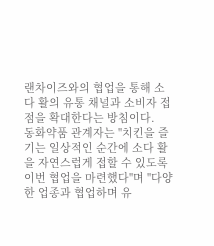랜차이즈와의 협업을 통해 소다 활의 유통 채널과 소비자 접점을 확대한다는 방침이다.
동화약품 관계자는 "치킨을 즐기는 일상적인 순간에 소다 활을 자연스럽게 접할 수 있도록 이번 협업을 마련했다"며 "다양한 업종과 협업하며 유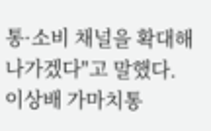통·소비 채널을 확대해 나가겠다"고 말했다.
이상배 가마치통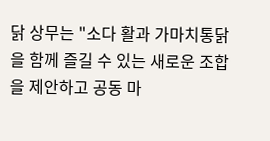닭 상무는 "소다 활과 가마치통닭을 함께 즐길 수 있는 새로운 조합을 제안하고 공동 마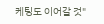케팅도 이어갈 것"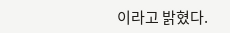이라고 밝혔다.